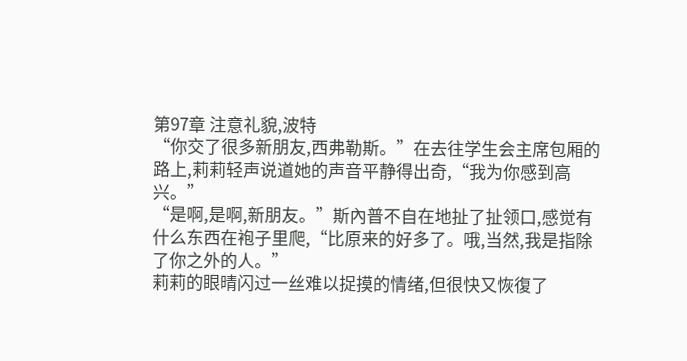第97章 注意礼貌,波特
“你交了很多新朋友,西弗勒斯。”在去往学生会主席包厢的路上,莉莉轻声说道她的声音平静得出奇,“我为你感到高兴。”
“是啊,是啊,新朋友。”斯內普不自在地扯了扯领口,感觉有什么东西在袍子里爬,“比原来的好多了。哦,当然,我是指除了你之外的人。”
莉莉的眼晴闪过一丝难以捉摸的情绪,但很快又恢復了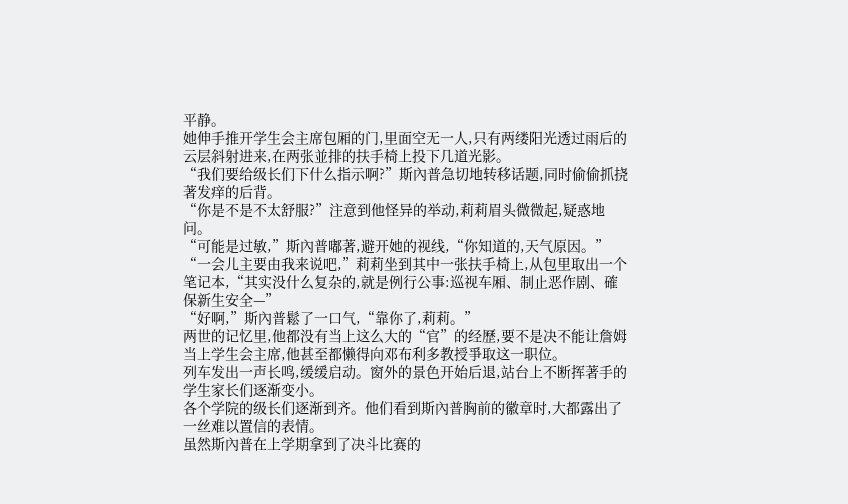平静。
她伸手推开学生会主席包厢的门,里面空无一人,只有两缕阳光透过雨后的云层斜射进来,在两张並排的扶手椅上投下几道光影。
“我们要给级长们下什么指示啊?”斯內普急切地转移话题,同时偷偷抓挠著发痒的后背。
“你是不是不太舒服?”注意到他怪异的举动,莉莉眉头微微起,疑惑地问。
“可能是过敏,”斯內普嘟著,避开她的视线,“你知道的,天气原因。”
“一会儿主要由我来说吧,”莉莉坐到其中一张扶手椅上,从包里取出一个笔记本,“其实没什么复杂的,就是例行公事:巡视车厢、制止恶作剧、確保新生安全—”
“好啊,”斯內普鬆了一口气,“靠你了,莉莉。”
两世的记忆里,他都没有当上这么大的“官”的经歷,要不是决不能让詹姆当上学生会主席,他甚至都懒得向邓布利多教授爭取这一职位。
列车发出一声长鸣,缓缓启动。窗外的景色开始后退,站台上不断挥著手的学生家长们逐渐变小。
各个学院的级长们逐渐到齐。他们看到斯內普胸前的徽章时,大都露出了一丝难以置信的表情。
虽然斯內普在上学期拿到了决斗比赛的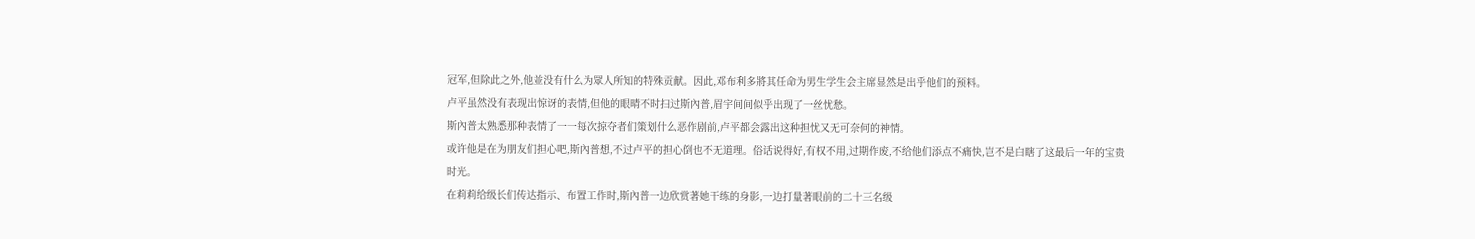冠军,但除此之外,他並没有什么为眾人所知的特殊贡献。因此,邓布利多將其任命为男生学生会主席显然是出乎他们的预料。
卢平虽然没有表现出惊讶的表情,但他的眼晴不时扫过斯內普,眉宇间间似乎出现了一丝忧愁。
斯內普太熟悉那种表情了一一每次掠夺者们策划什么恶作剧前,卢平都会露出这种担忧又无可奈何的神情。
或许他是在为朋友们担心吧,斯內普想,不过卢平的担心倒也不无道理。俗话说得好,有权不用,过期作废,不给他们添点不痛快,岂不是白瞎了这最后一年的宝贵时光。
在莉莉给级长们传达指示、布置工作时,斯內普一边欣赏著她干练的身影,一边打量著眼前的二十三名级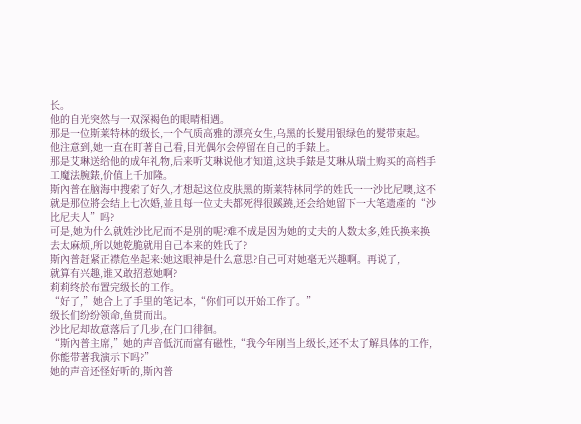长。
他的自光突然与一双深褐色的眼晴相遇。
那是一位斯莱特林的级长,一个气质高雅的漂亮女生,乌黑的长髮用银绿色的髮带束起。
他注意到,她一直在盯著自己看,目光偶尔会停留在自己的手錶上。
那是艾琳送给他的成年礼物,后来听艾琳说他才知道,这块手錶是艾琳从瑞土购买的高档手工魔法腕錶,价值上千加隆。
斯內普在脑海中搜索了好久,才想起这位皮肤黑的斯莱特林同学的姓氏一一沙比尼噢,这不就是那位將会结上七次婚,並且每一位丈夫都死得很蹊蹺,还会给她留下一大笔遗產的“沙比尼夫人”吗?
可是,她为什么就姓沙比尼而不是別的呢?难不成是因为她的丈夫的人数太多,姓氏换来换去太麻烦,所以她乾脆就用自己本来的姓氏了?
斯內普赶紧正襟危坐起来:她这眼神是什么意思?自己可对她毫无兴趣啊。再说了,
就算有兴趣,谁又敢招惹她啊?
莉莉终於布置完级长的工作。
“好了,”她合上了手里的笔记本,“你们可以开始工作了。”
级长们纷纷领命,鱼贯而出。
沙比尼却故意落后了几步,在门口徘徊。
“斯內普主席,”她的声音低沉而富有磁性,“我今年刚当上级长,还不太了解具体的工作,你能带著我演示下吗?”
她的声音还怪好听的,斯內普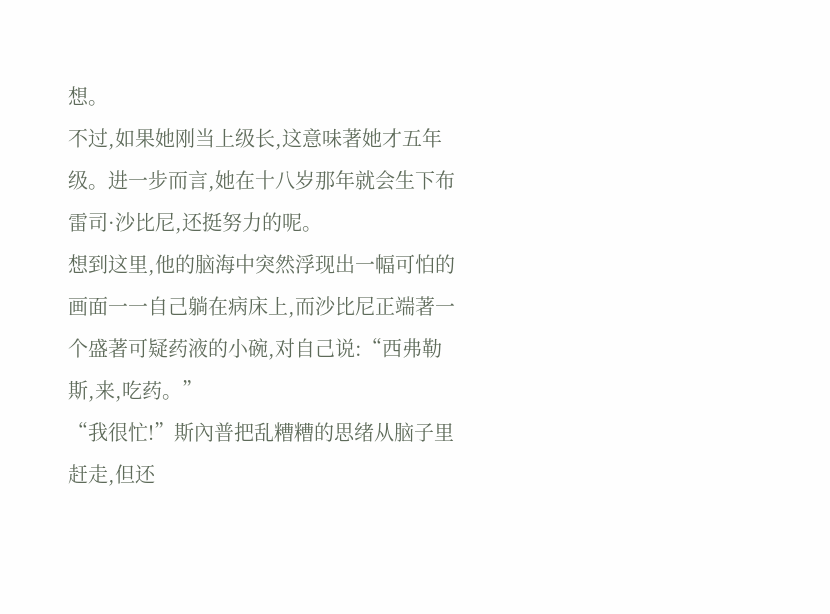想。
不过,如果她刚当上级长,这意味著她才五年级。进一步而言,她在十八岁那年就会生下布雷司·沙比尼,还挺努力的呢。
想到这里,他的脑海中突然浮现出一幅可怕的画面一一自己躺在病床上,而沙比尼正端著一个盛著可疑药液的小碗,对自己说:“西弗勒斯,来,吃药。”
“我很忙!”斯內普把乱糟糟的思绪从脑子里赶走,但还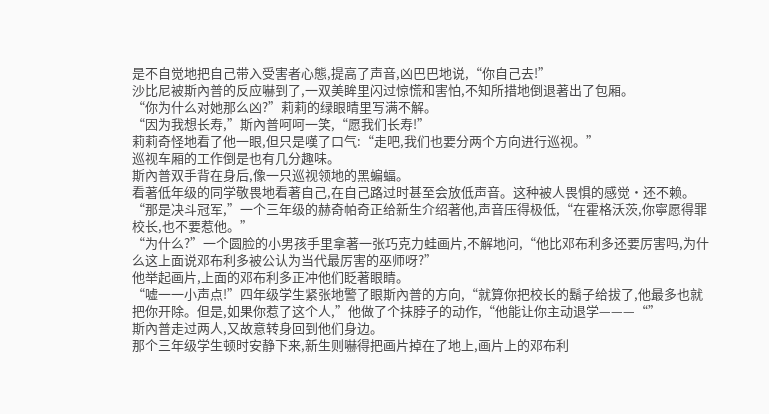是不自觉地把自己带入受害者心態,提高了声音,凶巴巴地说,“你自己去!”
沙比尼被斯內普的反应嚇到了,一双美眸里闪过惊慌和害怕,不知所措地倒退著出了包厢。
“你为什么对她那么凶?”莉莉的绿眼晴里写满不解。
“因为我想长寿,”斯內普呵呵一笑,“愿我们长寿!”
莉莉奇怪地看了他一眼,但只是嘆了口气:“走吧,我们也要分两个方向进行巡视。”
巡视车厢的工作倒是也有几分趣味。
斯內普双手背在身后,像一只巡视领地的黑蝙蝠。
看著低年级的同学敬畏地看著自己,在自己路过时甚至会放低声音。这种被人畏惧的感觉·还不赖。
“那是决斗冠军,”一个三年级的赫奇帕奇正给新生介绍著他,声音压得极低,“在霍格沃茨,你寧愿得罪校长,也不要惹他。”
“为什么?”一个圆脸的小男孩手里拿著一张巧克力蛙画片,不解地问,“他比邓布利多还要厉害吗,为什么这上面说邓布利多被公认为当代最厉害的巫师呀?”
他举起画片,上面的邓布利多正冲他们眨著眼睛。
“嘘一一小声点!”四年级学生紧张地警了眼斯內普的方向,“就算你把校长的鬍子给拔了,他最多也就把你开除。但是,如果你惹了这个人,”他做了个抹脖子的动作,“他能让你主动退学———“”
斯內普走过两人,又故意转身回到他们身边。
那个三年级学生顿时安静下来,新生则嚇得把画片掉在了地上,画片上的邓布利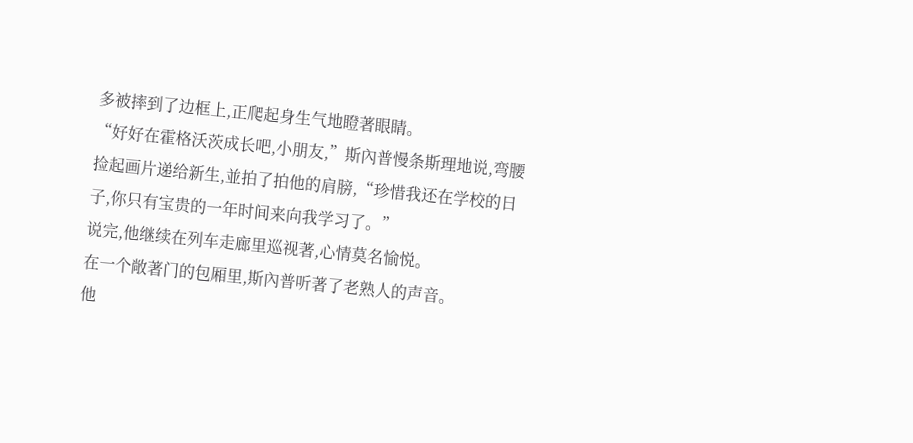多被摔到了边框上,正爬起身生气地瞪著眼睛。
“好好在霍格沃茨成长吧,小朋友,”斯內普慢条斯理地说,弯腰捡起画片递给新生,並拍了拍他的肩膀,“珍惜我还在学校的日子,你只有宝贵的一年时间来向我学习了。”
说完,他继续在列车走廊里巡视著,心情莫名愉悦。
在一个敞著门的包厢里,斯內普听著了老熟人的声音。
他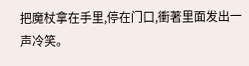把魔杖拿在手里,停在门口,衝著里面发出一声冷笑。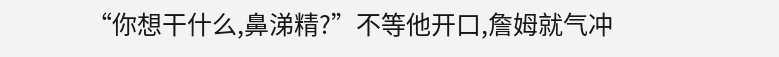“你想干什么,鼻涕精?”不等他开口,詹姆就气冲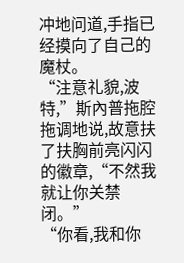冲地问道,手指已经摸向了自己的魔杖。
“注意礼貌,波特,”斯內普拖腔拖调地说,故意扶了扶胸前亮闪闪的徽章,“不然我就让你关禁闭。”
“你看,我和你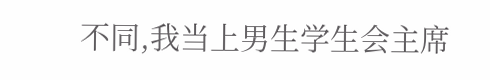不同,我当上男生学生会主席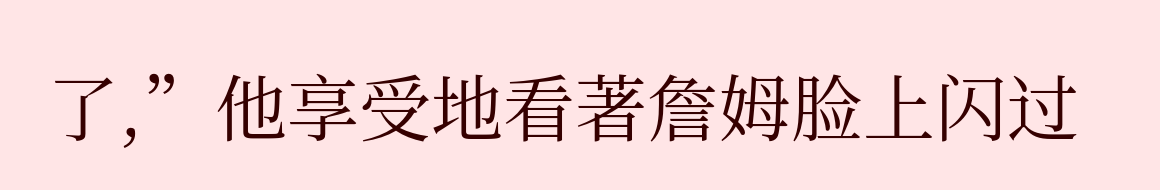了,”他享受地看著詹姆脸上闪过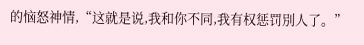的恼怒神情,“这就是说,我和你不同,我有权惩罚別人了。”